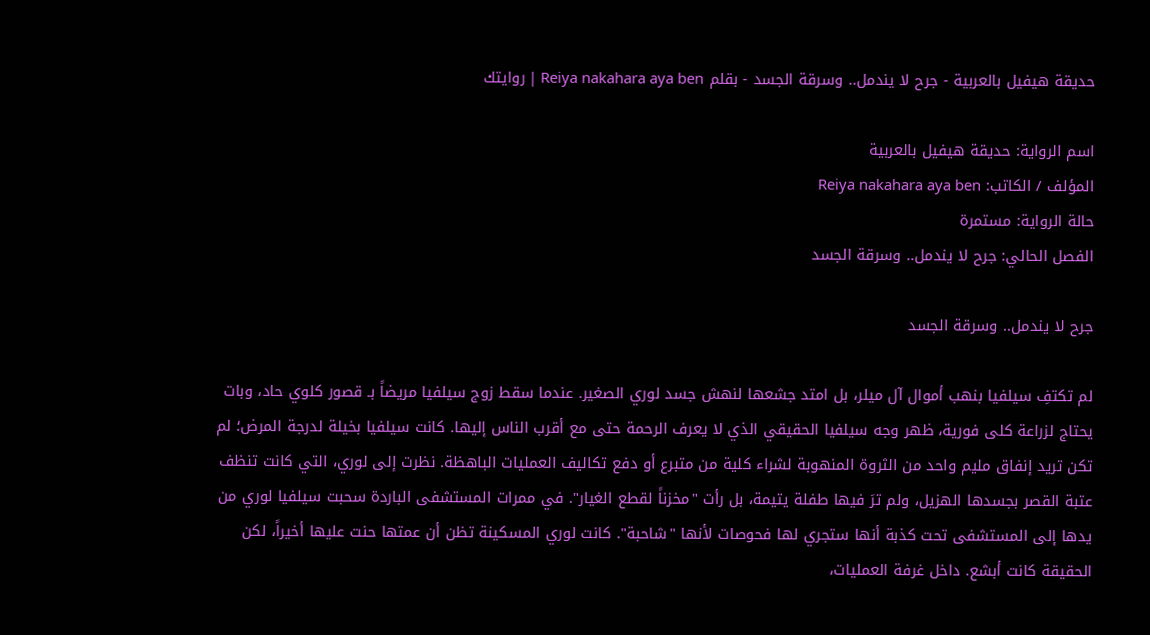حديقة هيفيل بالعربية - جرح لا يندمل.. وسرقة الجسد - بقلم Reiya nakahara aya ben | روايتك

اسم الرواية: حديقة هيفيل بالعربية
المؤلف / الكاتب: Reiya nakahara aya ben
حالة الرواية: مستمرة
الفصل الحالي: جرح لا يندمل.. وسرقة الجسد

جرح لا يندمل.. وسرقة الجسد

لم تكتفِ سيلفيا بنهب أموال آل ميلر، بل امتد جشعها لنهش جسد لوري الصغير. عندما سقط زوج سيلفيا مريضاً بـ قصور كلوي حاد، وبات يحتاج لزراعة كلى فورية، ظهر وجه سيلفيا الحقيقي الذي لا يعرف الرحمة حتى مع أقرب الناس إليها. كانت سيلفيا بخيلة لدرجة المرض؛ لم تكن تريد إنفاق مليم واحد من الثروة المنهوبة لشراء كلية من متبرع أو دفع تكاليف العمليات الباهظة. نظرت إلى لوري، التي كانت تنظف عتبة القصر بجسدها الهزيل، ولم ترَ فيها طفلة يتيمة، بل رأت "مخزناً لقطع الغيار". في ممرات المستشفى الباردة سحبت سيلفيا لوري من يدها إلى المستشفى تحت كذبة أنها ستجري لها فحوصات لأنها "شاحبة". كانت لوري المسكينة تظن أن عمتها حنت عليها أخيراً، لكن الحقيقة كانت أبشع. داخل غرفة العمليات،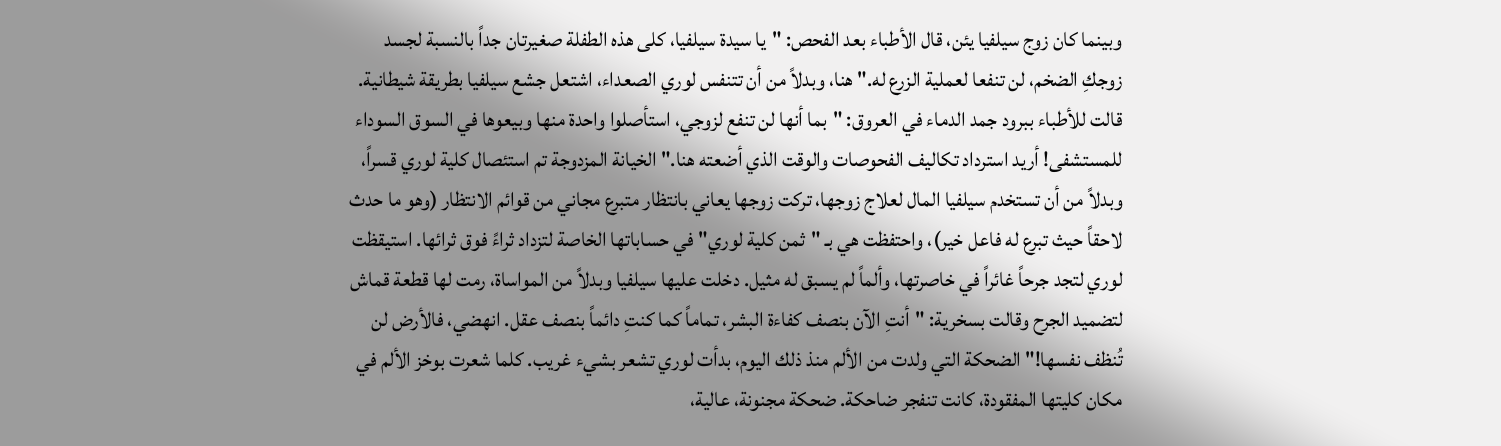وبينما كان زوج سيلفيا يئن، قال الأطباء بعد الفحص: "يا سيدة سيلفيا، كلى هذه الطفلة صغيرتان جداً بالنسبة لجسد زوجكِ الضخم، لن تنفعا لعملية الزرع له." هنا، وبدلاً من أن تتنفس لوري الصعداء، اشتعل جشع سيلفيا بطريقة شيطانية. قالت للأطباء ببرود جمد الدماء في العروق: "بما أنها لن تنفع لزوجي، استأصلوا واحدة منها وبيعوها في السوق السوداء للمستشفى! أريد استرداد تكاليف الفحوصات والوقت الذي أضعته هنا." الخيانة المزدوجة تم استئصال كلية لوري قسراً، وبدلاً من أن تستخدم سيلفيا المال لعلاج زوجها، تركت زوجها يعاني بانتظار متبرع مجاني من قوائم الانتظار (وهو ما حدث لاحقاً حيث تبرع له فاعل خير)، واحتفظت هي بـ "ثمن كلية لوري" في حساباتها الخاصة لتزداد ثراءً فوق ثرائها. استيقظت لوري لتجد جرحاً غائراً في خاصرتها، وألماً لم يسبق له مثيل. دخلت عليها سيلفيا وبدلاً من المواساة، رمت لها قطعة قماش لتضميد الجرح وقالت بسخرية: "أنتِ الآن بنصف كفاءة البشر، تماماً كما كنتِ دائماً بنصف عقل. انهضي، فالأرض لن تُنظف نفسها!" الضحكة التي ولدت من الألم منذ ذلك اليوم، بدأت لوري تشعر بشيء غريب. كلما شعرت بوخز الألم في مكان كليتها المفقودة، كانت تنفجر ضاحكة. ضحكة مجنونة، عالية،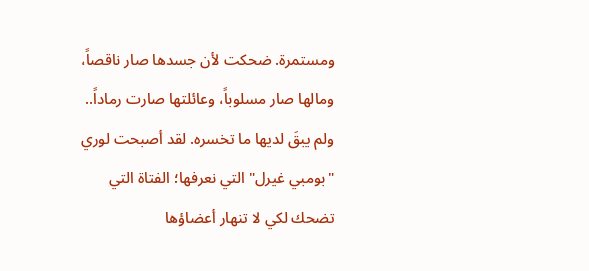ومستمرة. ضحكت لأن جسدها صار ناقصاً، ومالها صار مسلوباً، وعائلتها صارت رماداً.. ولم يبقَ لديها ما تخسره. لقد أصبحت لوري "بومبي غيرل" التي نعرفها؛ الفتاة التي تضحك لكي لا تنهار أعضاؤها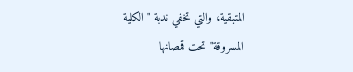المتبقية، والتي تخفي ندبة "الكلية المسروقة" تحت قمصانها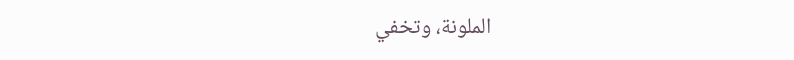الملونة، وتخفي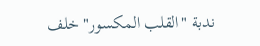ندبة "القلب المكسور" خلف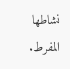نشاطها المفرط.